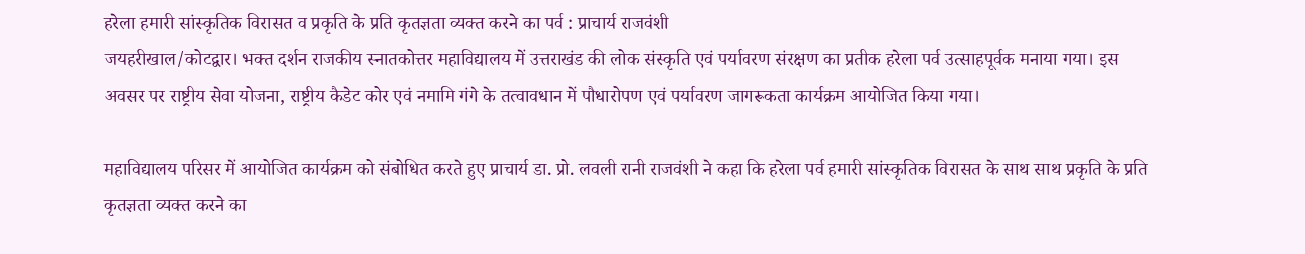हरेला हमारी सांस्कृतिक विरासत व प्रकृति के प्रति कृतज्ञता व्यक्त करने का पर्व : प्राचार्य राजवंशी
जयहरीखाल/कोटद्वार। भक्त दर्शन राजकीय स्नातकोत्तर महाविद्यालय में उत्तराखंड की लोक संस्कृति एवं पर्यावरण संरक्षण का प्रतीक हरेला पर्व उत्साहपूर्वक मनाया गया। इस अवसर पर राष्ट्रीय सेवा योजना, राष्ट्रीय कैडेट कोर एवं नमामि गंगे के तत्वावधान में पौधारोपण एवं पर्यावरण जागरूकता कार्यक्रम आयोजित किया गया।

महाविद्यालय परिसर में आयोजित कार्यक्रम को संबोधित करते हुए प्राचार्य डा. प्रो. लवली रानी राजवंशी ने कहा कि हरेला पर्व हमारी सांस्कृतिक विरासत के साथ साथ प्रकृति के प्रति कृतज्ञता व्यक्त करने का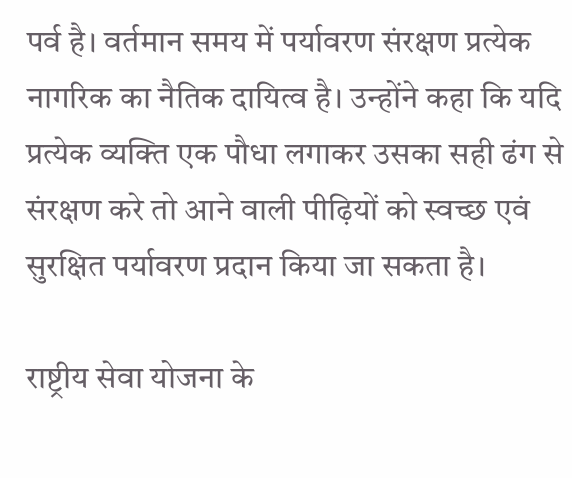पर्व है। वर्तमान समय में पर्यावरण संरक्षण प्रत्येक नागरिक का नैतिक दायित्व है। उन्होंने कहा कि यदि प्रत्येक व्यक्ति एक पौधा लगाकर उसका सही ढंग से संरक्षण करे तो आने वाली पीढ़ियों को स्वच्छ एवं सुरक्षित पर्यावरण प्रदान किया जा सकता है।

राष्ट्रीय सेवा योजना के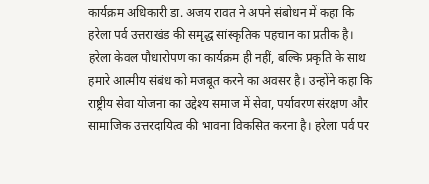कार्यक्रम अधिकारी डा. अजय रावत ने अपने संबोधन में कहा कि हरेला पर्व उत्तराखंड की समृद्ध सांस्कृतिक पहचान का प्रतीक है। हरेला केवल पौधारोपण का कार्यक्रम ही नहीं, बल्कि प्रकृति के साथ हमारे आत्मीय संबंध को मजबूत करने का अवसर है। उन्होंने कहा कि राष्ट्रीय सेवा योजना का उद्देश्य समाज में सेवा, पर्यावरण संरक्षण और सामाजिक उत्तरदायित्व की भावना विकसित करना है। हरेला पर्व पर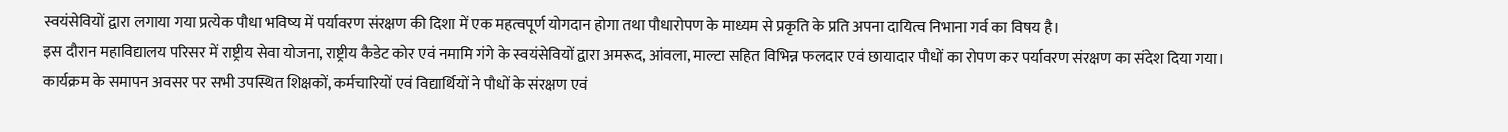स्वयंसेवियों द्वारा लगाया गया प्रत्येक पौधा भविष्य में पर्यावरण संरक्षण की दिशा में एक महत्वपूर्ण योगदान होगा तथा पौधारोपण के माध्यम से प्रकृति के प्रति अपना दायित्व निभाना गर्व का विषय है।
इस दौरान महाविद्यालय परिसर में राष्ट्रीय सेवा योजना, राष्ट्रीय कैडेट कोर एवं नमामि गंगे के स्वयंसेवियों द्वारा अमरूद, आंवला, माल्टा सहित विभिन्न फलदार एवं छायादार पौधों का रोपण कर पर्यावरण संरक्षण का संदेश दिया गया।
कार्यक्रम के समापन अवसर पर सभी उपस्थित शिक्षकों, कर्मचारियों एवं विद्यार्थियों ने पौधों के संरक्षण एवं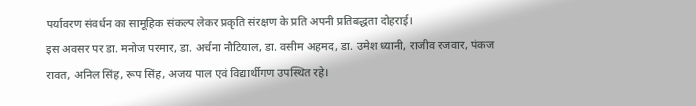पर्यावरण संवर्धन का सामूहिक संकल्प लेकर प्रकृति संरक्षण के प्रति अपनी प्रतिबद्धता दोहराई।
इस अवसर पर डा. मनोज परमार, डा. अर्चना नौटियाल, डा. वसीम अहमद, डा. उमेश ध्यानी, राजीव रजवार, पंकज रावत, अनिल सिंह, रूप सिंह, अजय पाल एवं विद्यार्थीगण उपस्थित रहे।